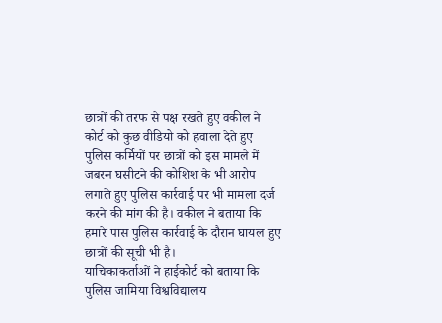छात्रों की तरफ से पक्ष रखते हुए वकील ने कोर्ट को कुछ वीडियो को हवाला देते हुए पुलिस कर्मियों पर छात्रों को इस मामले में जबरन घसीटने की कोशिश के भी आरोप लगाते हुए पुलिस कार्रवाई पर भी मामला दर्ज करने की मांग की है। वकील ने बताया कि हमारे पास पुलिस कार्रवाई के दौरान घायल हुए छात्रों की सूची भी है।
याचिकाकर्ताओं ने हाईकोर्ट को बताया कि पुलिस जामिया विश्वविद्यालय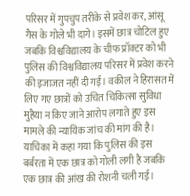परिसर में गुपचुप तरीके से प्रवेश कर, आंसू गैस के गोले भी दागे। इसमें छात्र चोटिल हुए जबकि विश्वविद्यालय के चीफ प्रॉक्टर को भी पुलिस की विश्वविद्यालय परिसर में प्रवेश करने की इजाजत नहीं दी गई। वकील ने हिरासत में लिए गए छात्रों को उचित चिकित्सा सुविधा मुहैया न किए जाने आरोप लगाते हुए इस मामले की न्यायिक जांच की मांग की है।
याचिका में कहा गया कि पुलिस की इस बर्बरता में एक छात्र को गोली लगी है जबकि एक छात्र की आंख की रोशनी चली गई।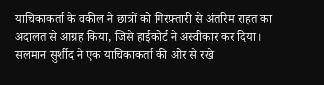याचिकाकर्ता के वकील ने छात्रों को गिरफ़्तारी से अंतरिम राहत का अदालत से आग्रह किया, जिसे हाईकोर्ट ने अस्वीकार कर दिया।
सलमान सुर्शीद ने एक याचिकाकर्ता की ओर से रखे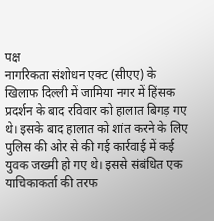पक्ष
नागरिकता संशोधन एक्ट (सीएए) के खिलाफ दिल्ली में जामिया नगर में हिंसक प्रदर्शन के बाद रविवार को हालात बिगड़ गए थे। इसके बाद हालात को शांत करने के लिए पुलिस की ओर से की गई कार्रवाई में कई युवक जख्मी हो गए थे। इससे संबंधित एक याचिकाकर्ता की तरफ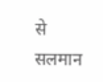से सलमान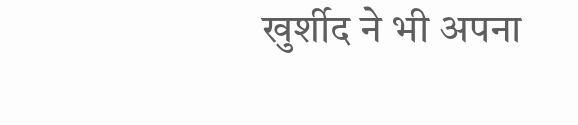खुर्शीद ने भी अपना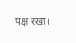पक्ष रखा।